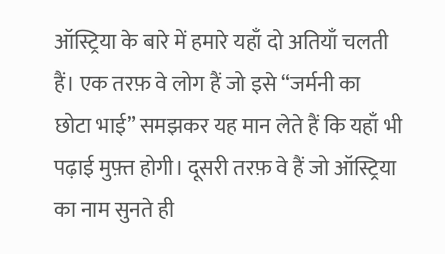ऑस्ट्रिया के बारे में हमारे यहाँ दो अतियाँ चलती हैं। एक तरफ़ वे लोग हैं जो इसे “जर्मनी का छोटा भाई” समझकर यह मान लेते हैं कि यहाँ भी पढ़ाई मुफ़्त होगी। दूसरी तरफ़ वे हैं जो ऑस्ट्रिया का नाम सुनते ही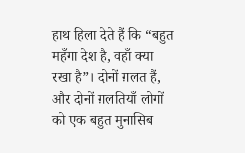हाथ हिला देते हैं कि “बहुत महँगा देश है, वहाँ क्या रखा है”। दोनों ग़लत हैं, और दोनों ग़लतियाँ लोगों को एक बहुत मुनासिब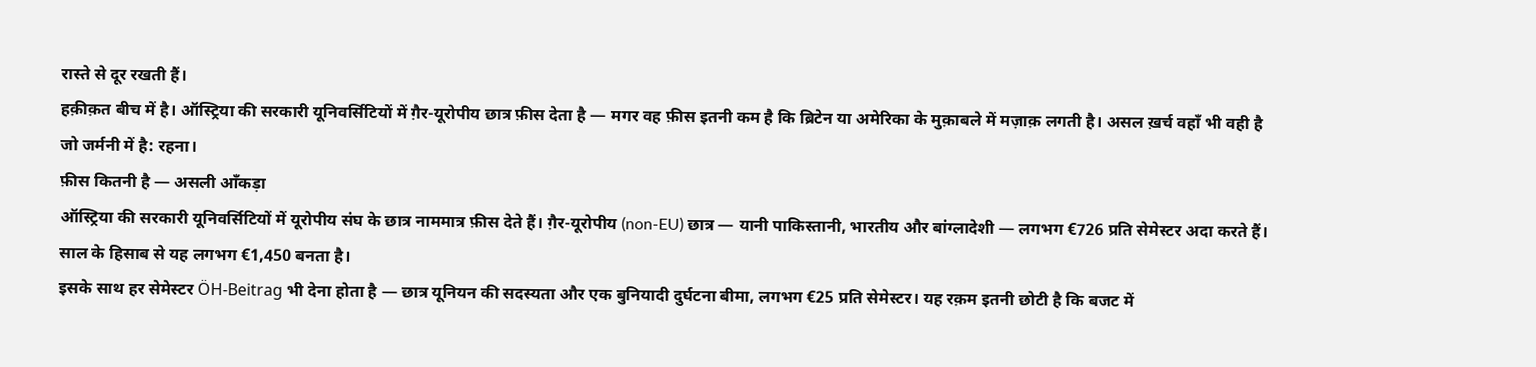रास्ते से दूर रखती हैं।
हक़ीक़त बीच में है। ऑस्ट्रिया की सरकारी यूनिवर्सिटियों में ग़ैर-यूरोपीय छात्र फ़ीस देता है — मगर वह फ़ीस इतनी कम है कि ब्रिटेन या अमेरिका के मुक़ाबले में मज़ाक़ लगती है। असल ख़र्च वहाँ भी वही है जो जर्मनी में है: रहना।
फ़ीस कितनी है — असली आँकड़ा
ऑस्ट्रिया की सरकारी यूनिवर्सिटियों में यूरोपीय संघ के छात्र नाममात्र फ़ीस देते हैं। ग़ैर-यूरोपीय (non-EU) छात्र — यानी पाकिस्तानी, भारतीय और बांग्लादेशी — लगभग €726 प्रति सेमेस्टर अदा करते हैं। साल के हिसाब से यह लगभग €1,450 बनता है।
इसके साथ हर सेमेस्टर ÖH-Beitrag भी देना होता है — छात्र यूनियन की सदस्यता और एक बुनियादी दुर्घटना बीमा, लगभग €25 प्रति सेमेस्टर। यह रक़म इतनी छोटी है कि बजट में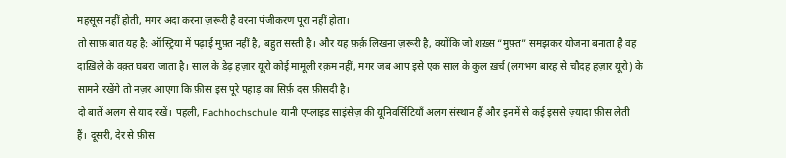महसूस नहीं होती, मगर अदा करना ज़रूरी है वरना पंजीकरण पूरा नहीं होता।
तो साफ़ बात यह है: ऑस्ट्रिया में पढ़ाई मुफ़्त नहीं है, बहुत सस्ती है। और यह फ़र्क़ लिखना ज़रूरी है, क्योंकि जो शख़्स “मुफ़्त” समझकर योजना बनाता है वह दाख़िले के वक़्त घबरा जाता है। साल के डेढ़ हज़ार यूरो कोई मामूली रक़म नहीं, मगर जब आप इसे एक साल के कुल ख़र्च (लगभग बारह से चौदह हज़ार यूरो) के सामने रखेंगे तो नज़र आएगा कि फ़ीस इस पूरे पहाड़ का सिर्फ़ दस फ़ीसदी है।
दो बातें अलग से याद रखें। पहली, Fachhochschule यानी एप्लाइड साइंसेज़ की यूनिवर्सिटियाँ अलग संस्थान हैं और इनमें से कई इससे ज़्यादा फ़ीस लेती हैं। दूसरी, देर से फ़ीस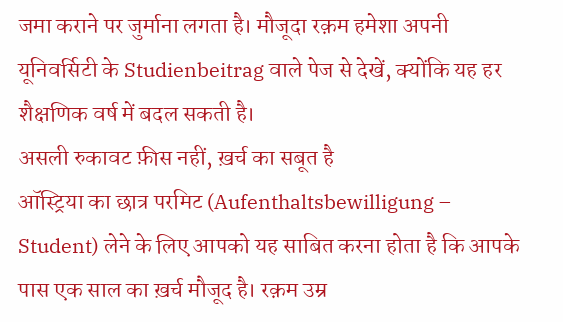जमा कराने पर जुर्माना लगता है। मौजूदा रक़म हमेशा अपनी यूनिवर्सिटी के Studienbeitrag वाले पेज से देखें, क्योंकि यह हर शैक्षणिक वर्ष में बदल सकती है।
असली रुकावट फ़ीस नहीं, ख़र्च का सबूत है
ऑस्ट्रिया का छात्र परमिट (Aufenthaltsbewilligung – Student) लेने के लिए आपको यह साबित करना होता है कि आपके पास एक साल का ख़र्च मौजूद है। रक़म उम्र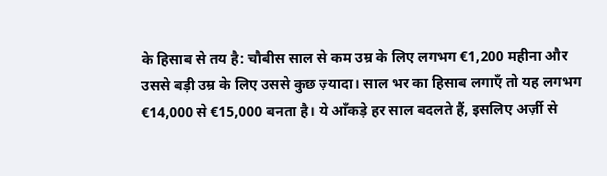के हिसाब से तय है: चौबीस साल से कम उम्र के लिए लगभग €1,200 महीना और उससे बड़ी उम्र के लिए उससे कुछ ज़्यादा। साल भर का हिसाब लगाएँ तो यह लगभग €14,000 से €15,000 बनता है। ये आँकड़े हर साल बदलते हैं, इसलिए अर्ज़ी से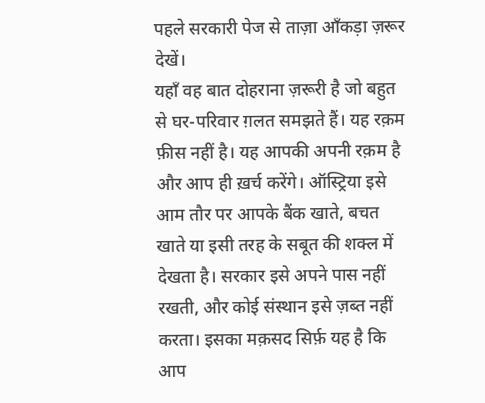पहले सरकारी पेज से ताज़ा आँकड़ा ज़रूर देखें।
यहाँ वह बात दोहराना ज़रूरी है जो बहुत से घर-परिवार ग़लत समझते हैं। यह रक़म फ़ीस नहीं है। यह आपकी अपनी रक़म है और आप ही ख़र्च करेंगे। ऑस्ट्रिया इसे आम तौर पर आपके बैंक खाते, बचत खाते या इसी तरह के सबूत की शक्ल में देखता है। सरकार इसे अपने पास नहीं रखती, और कोई संस्थान इसे ज़ब्त नहीं करता। इसका मक़सद सिर्फ़ यह है कि आप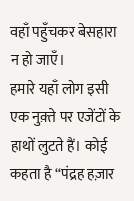वहाँ पहुँचकर बेसहारा न हो जाएँ।
हमारे यहाँ लोग इसी एक नुक़्ते पर एजेंटों के हाथों लुटते हैं। कोई कहता है “पंद्रह हज़ार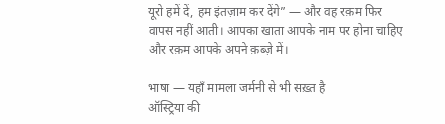यूरो हमें दें, हम इंतज़ाम कर देंगे” — और वह रक़म फिर वापस नहीं आती। आपका खाता आपके नाम पर होना चाहिए और रक़म आपके अपने क़ब्ज़े में।

भाषा — यहाँ मामला जर्मनी से भी सख़्त है
ऑस्ट्रिया की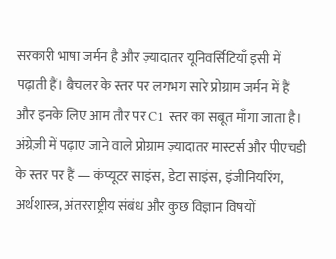सरकारी भाषा जर्मन है और ज़्यादातर यूनिवर्सिटियाँ इसी में पढ़ाती हैं। बैचलर के स्तर पर लगभग सारे प्रोग्राम जर्मन में हैं और इनके लिए आम तौर पर C1 स्तर का सबूत माँगा जाता है। अंग्रेज़ी में पढ़ाए जाने वाले प्रोग्राम ज़्यादातर मास्टर्स और पीएचडी के स्तर पर हैं — कंप्यूटर साइंस, डेटा साइंस, इंजीनियरिंग, अर्थशास्त्र, अंतरराष्ट्रीय संबंध और कुछ विज्ञान विषयों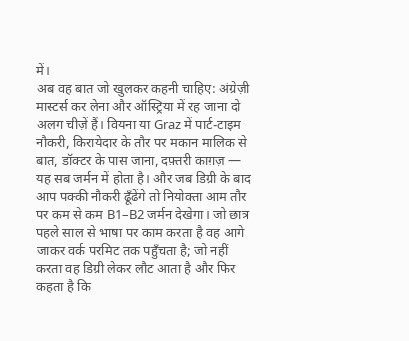में।
अब वह बात जो खुलकर कहनी चाहिए: अंग्रेज़ी मास्टर्स कर लेना और ऑस्ट्रिया में रह जाना दो अलग चीज़ें हैं। वियना या Graz में पार्ट-टाइम नौकरी, किरायेदार के तौर पर मकान मालिक से बात, डॉक्टर के पास जाना, दफ़्तरी काग़ज़ — यह सब जर्मन में होता है। और जब डिग्री के बाद आप पक्की नौकरी ढूँढेंगे तो नियोक्ता आम तौर पर कम से कम B1–B2 जर्मन देखेगा। जो छात्र पहले साल से भाषा पर काम करता है वह आगे जाकर वर्क परमिट तक पहुँचता है; जो नहीं करता वह डिग्री लेकर लौट आता है और फिर कहता है कि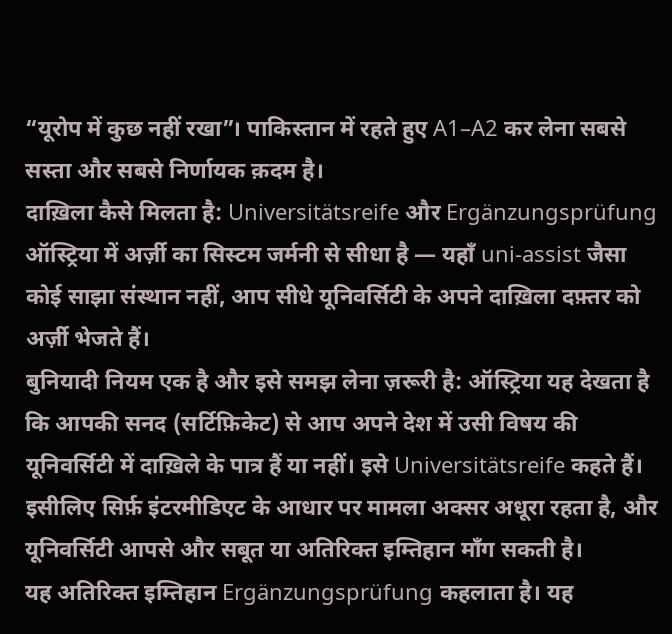“यूरोप में कुछ नहीं रखा”। पाकिस्तान में रहते हुए A1–A2 कर लेना सबसे सस्ता और सबसे निर्णायक क़दम है।
दाख़िला कैसे मिलता है: Universitätsreife और Ergänzungsprüfung
ऑस्ट्रिया में अर्ज़ी का सिस्टम जर्मनी से सीधा है — यहाँ uni-assist जैसा कोई साझा संस्थान नहीं, आप सीधे यूनिवर्सिटी के अपने दाख़िला दफ़्तर को अर्ज़ी भेजते हैं।
बुनियादी नियम एक है और इसे समझ लेना ज़रूरी है: ऑस्ट्रिया यह देखता है कि आपकी सनद (सर्टिफ़िकेट) से आप अपने देश में उसी विषय की यूनिवर्सिटी में दाख़िले के पात्र हैं या नहीं। इसे Universitätsreife कहते हैं। इसीलिए सिर्फ़ इंटरमीडिएट के आधार पर मामला अक्सर अधूरा रहता है, और यूनिवर्सिटी आपसे और सबूत या अतिरिक्त इम्तिहान माँग सकती है।
यह अतिरिक्त इम्तिहान Ergänzungsprüfung कहलाता है। यह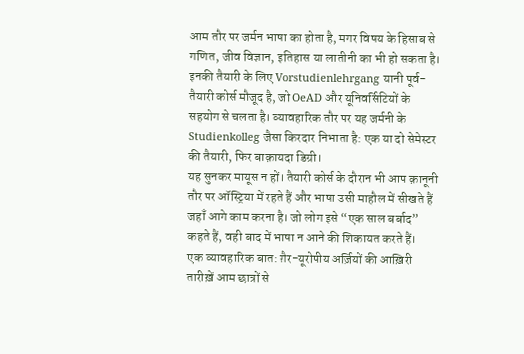आम तौर पर जर्मन भाषा का होता है, मगर विषय के हिसाब से गणित, जीव विज्ञान, इतिहास या लातीनी का भी हो सकता है। इनकी तैयारी के लिए Vorstudienlehrgang यानी पूर्व-तैयारी कोर्स मौजूद है, जो OeAD और यूनिवर्सिटियों के सहयोग से चलता है। व्यावहारिक तौर पर यह जर्मनी के Studienkolleg जैसा किरदार निभाता है: एक या दो सेमेस्टर की तैयारी, फिर बाक़ायदा डिग्री।
यह सुनकर मायूस न हों। तैयारी कोर्स के दौरान भी आप क़ानूनी तौर पर ऑस्ट्रिया में रहते हैं और भाषा उसी माहौल में सीखते हैं जहाँ आगे काम करना है। जो लोग इसे “एक साल बर्बाद” कहते हैं, वही बाद में भाषा न आने की शिकायत करते हैं।
एक व्यावहारिक बात: ग़ैर-यूरोपीय अर्ज़ियों की आख़िरी तारीख़ें आम छात्रों से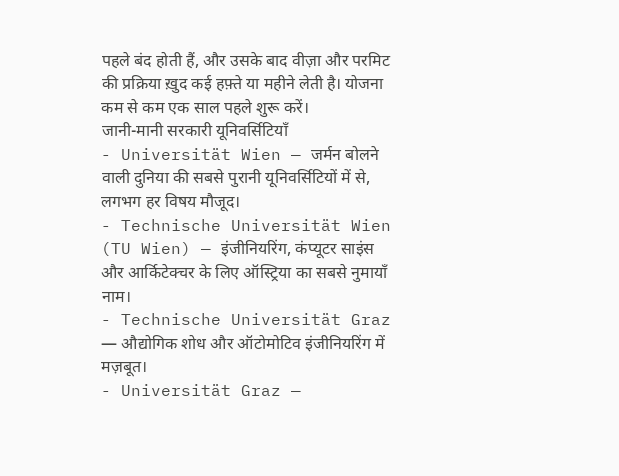पहले बंद होती हैं, और उसके बाद वीज़ा और परमिट की प्रक्रिया ख़ुद कई हफ़्ते या महीने लेती है। योजना कम से कम एक साल पहले शुरू करें।
जानी-मानी सरकारी यूनिवर्सिटियाँ
- Universität Wien — जर्मन बोलने वाली दुनिया की सबसे पुरानी यूनिवर्सिटियों में से, लगभग हर विषय मौजूद।
- Technische Universität Wien (TU Wien) — इंजीनियरिंग, कंप्यूटर साइंस और आर्किटेक्चर के लिए ऑस्ट्रिया का सबसे नुमायाँ नाम।
- Technische Universität Graz — औद्योगिक शोध और ऑटोमोटिव इंजीनियरिंग में मज़बूत।
- Universität Graz —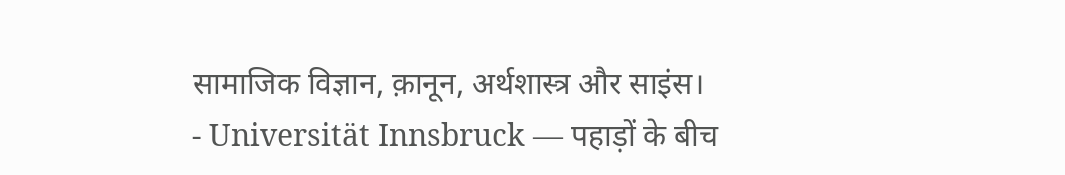सामाजिक विज्ञान, क़ानून, अर्थशास्त्र और साइंस।
- Universität Innsbruck — पहाड़ों के बीच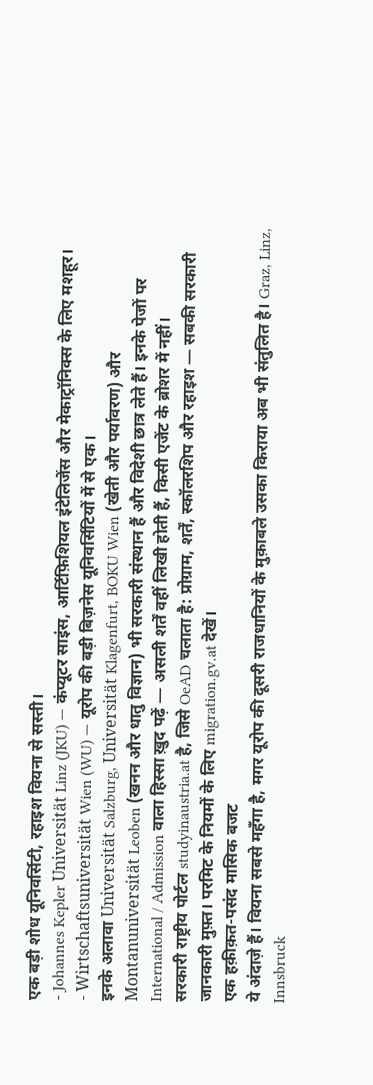एक बड़ी शोध यूनिवर्सिटी, रहाइश वियना से सस्ती।
- Johannes Kepler Universität Linz (JKU) — कंप्यूटर साइंस, आर्टिफ़िशियल इंटेलिजेंस और मेकाट्रॉनिक्स के लिए मशहूर।
- Wirtschaftsuniversität Wien (WU) — यूरोप की बड़ी बिज़नेस यूनिवर्सिटियों में से एक।
इनके अलावा Universität Salzburg, Universität Klagenfurt, BOKU Wien (खेती और पर्यावरण) और Montanuniversität Leoben (खनन और धातु विज्ञान) भी सरकारी संस्थान हैं और विदेशी छात्र लेते हैं। इनके पेजों पर International / Admission वाला हिस्सा ख़ुद पढ़ें — असली शर्तें वहीं लिखी होती हैं, किसी एजेंट के ब्रोशर में नहीं।
सरकारी राष्ट्रीय पोर्टल studyinaustria.at है, जिसे OeAD चलाता है: प्रोग्राम, शर्तें, स्कॉलरशिप और रहाइश — सबकी सरकारी जानकारी मुफ़्त। परमिट के नियमों के लिए migration.gv.at देखें।
एक हक़ीक़त-पसंद मासिक बजट
ये अंदाज़े हैं। वियना सबसे महँगा है, मगर यूरोप की दूसरी राजधानियों के मुक़ाबले उसका किराया अब भी संतुलित है। Graz, Linz, Innsbruck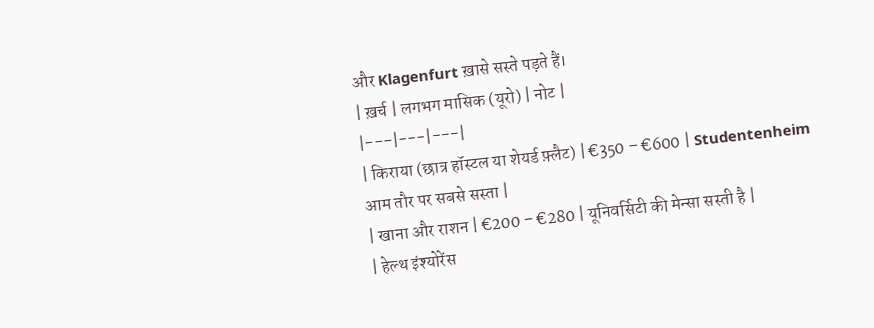और Klagenfurt ख़ासे सस्ते पड़ते हैं।
| ख़र्च | लगभग मासिक (यूरो) | नोट |
|---|---|---|
| किराया (छात्र हॉस्टल या शेयर्ड फ़्लैट) | €350 – €600 | Studentenheim आम तौर पर सबसे सस्ता |
| खाना और राशन | €200 – €280 | यूनिवर्सिटी की मेन्सा सस्ती है |
| हेल्थ इंश्योरेंस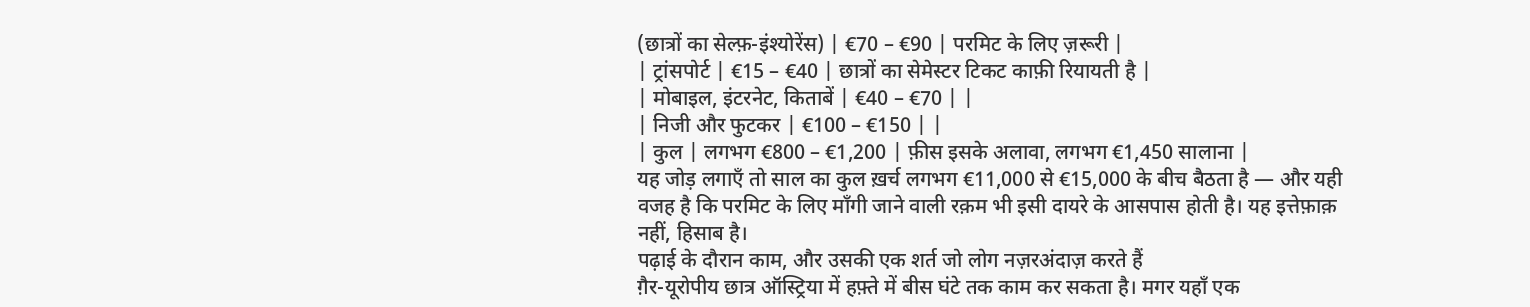(छात्रों का सेल्फ़-इंश्योरेंस) | €70 – €90 | परमिट के लिए ज़रूरी |
| ट्रांसपोर्ट | €15 – €40 | छात्रों का सेमेस्टर टिकट काफ़ी रियायती है |
| मोबाइल, इंटरनेट, किताबें | €40 – €70 | |
| निजी और फुटकर | €100 – €150 | |
| कुल | लगभग €800 – €1,200 | फ़ीस इसके अलावा, लगभग €1,450 सालाना |
यह जोड़ लगाएँ तो साल का कुल ख़र्च लगभग €11,000 से €15,000 के बीच बैठता है — और यही वजह है कि परमिट के लिए माँगी जाने वाली रक़म भी इसी दायरे के आसपास होती है। यह इत्तेफ़ाक़ नहीं, हिसाब है।
पढ़ाई के दौरान काम, और उसकी एक शर्त जो लोग नज़रअंदाज़ करते हैं
ग़ैर-यूरोपीय छात्र ऑस्ट्रिया में हफ़्ते में बीस घंटे तक काम कर सकता है। मगर यहाँ एक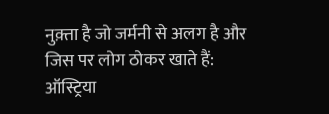नुक़्ता है जो जर्मनी से अलग है और जिस पर लोग ठोकर खाते हैं: ऑस्ट्रिया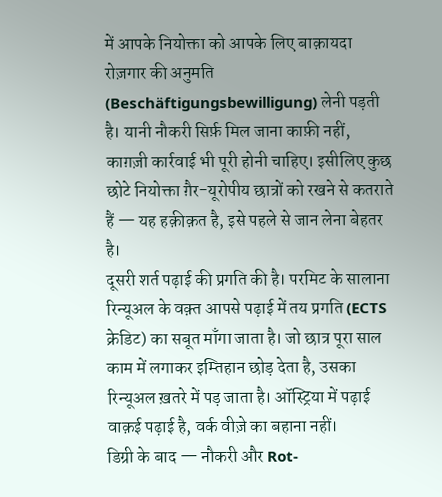में आपके नियोक्ता को आपके लिए बाक़ायदा रोज़गार की अनुमति (Beschäftigungsbewilligung) लेनी पड़ती है। यानी नौकरी सिर्फ़ मिल जाना काफ़ी नहीं, काग़ज़ी कार्रवाई भी पूरी होनी चाहिए। इसीलिए कुछ छोटे नियोक्ता ग़ैर-यूरोपीय छात्रों को रखने से कतराते हैं — यह हक़ीक़त है, इसे पहले से जान लेना बेहतर है।
दूसरी शर्त पढ़ाई की प्रगति की है। परमिट के सालाना रिन्यूअल के वक़्त आपसे पढ़ाई में तय प्रगति (ECTS क्रेडिट) का सबूत माँगा जाता है। जो छात्र पूरा साल काम में लगाकर इम्तिहान छोड़ देता है, उसका रिन्यूअल ख़तरे में पड़ जाता है। ऑस्ट्रिया में पढ़ाई वाक़ई पढ़ाई है, वर्क वीज़े का बहाना नहीं।
डिग्री के बाद — नौकरी और Rot-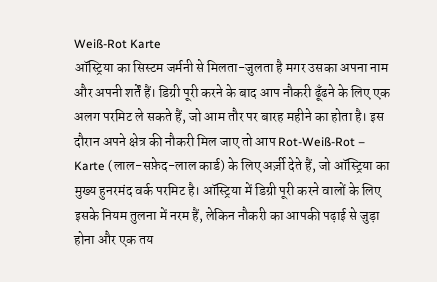Weiß-Rot Karte
ऑस्ट्रिया का सिस्टम जर्मनी से मिलता-जुलता है मगर उसका अपना नाम और अपनी शर्तें हैं। डिग्री पूरी करने के बाद आप नौकरी ढूँढने के लिए एक अलग परमिट ले सकते हैं, जो आम तौर पर बारह महीने का होता है। इस दौरान अपने क्षेत्र की नौकरी मिल जाए तो आप Rot-Weiß-Rot – Karte (लाल-सफ़ेद-लाल कार्ड) के लिए अर्ज़ी देते हैं, जो ऑस्ट्रिया का मुख्य हुनरमंद वर्क परमिट है। ऑस्ट्रिया में डिग्री पूरी करने वालों के लिए इसके नियम तुलना में नरम हैं, लेकिन नौकरी का आपकी पढ़ाई से जुड़ा होना और एक तय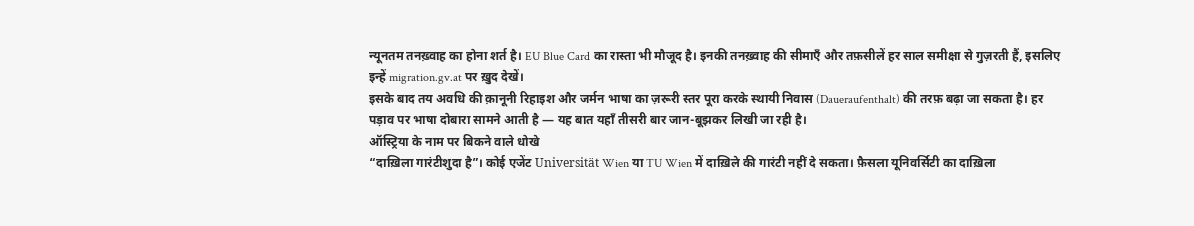न्यूनतम तनख़्वाह का होना शर्त है। EU Blue Card का रास्ता भी मौजूद है। इनकी तनख़्वाह की सीमाएँ और तफ़सीलें हर साल समीक्षा से गुज़रती हैं, इसलिए इन्हें migration.gv.at पर ख़ुद देखें।
इसके बाद तय अवधि की क़ानूनी रिहाइश और जर्मन भाषा का ज़रूरी स्तर पूरा करके स्थायी निवास (Daueraufenthalt) की तरफ़ बढ़ा जा सकता है। हर पड़ाव पर भाषा दोबारा सामने आती है — यह बात यहाँ तीसरी बार जान-बूझकर लिखी जा रही है।
ऑस्ट्रिया के नाम पर बिकने वाले धोखे
“दाख़िला गारंटीशुदा है”। कोई एजेंट Universität Wien या TU Wien में दाख़िले की गारंटी नहीं दे सकता। फ़ैसला यूनिवर्सिटी का दाख़िला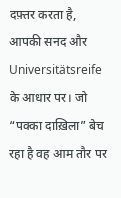दफ़्तर करता है, आपकी सनद और Universitätsreife के आधार पर। जो “पक्का दाख़िला” बेच रहा है वह आम तौर पर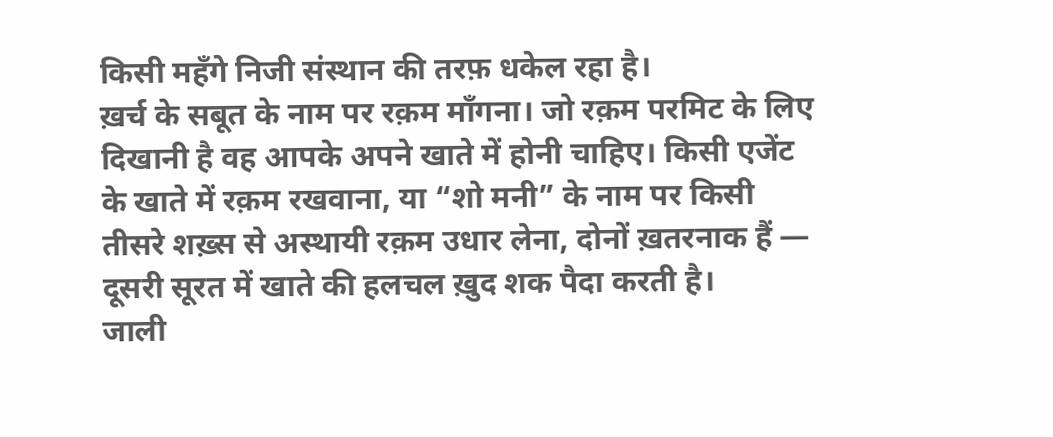किसी महँगे निजी संस्थान की तरफ़ धकेल रहा है।
ख़र्च के सबूत के नाम पर रक़म माँगना। जो रक़म परमिट के लिए दिखानी है वह आपके अपने खाते में होनी चाहिए। किसी एजेंट के खाते में रक़म रखवाना, या “शो मनी” के नाम पर किसी तीसरे शख़्स से अस्थायी रक़म उधार लेना, दोनों ख़तरनाक हैं — दूसरी सूरत में खाते की हलचल ख़ुद शक पैदा करती है।
जाली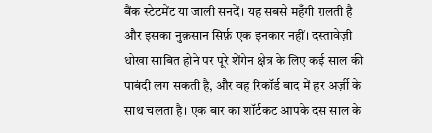बैंक स्टेटमेंट या जाली सनदें। यह सबसे महँगी ग़लती है और इसका नुक़सान सिर्फ़ एक इनकार नहीं। दस्तावेज़ी धोखा साबित होने पर पूरे शेंगेन क्षेत्र के लिए कई साल की पाबंदी लग सकती है, और वह रिकॉर्ड बाद में हर अर्ज़ी के साथ चलता है। एक बार का शॉर्टकट आपके दस साल के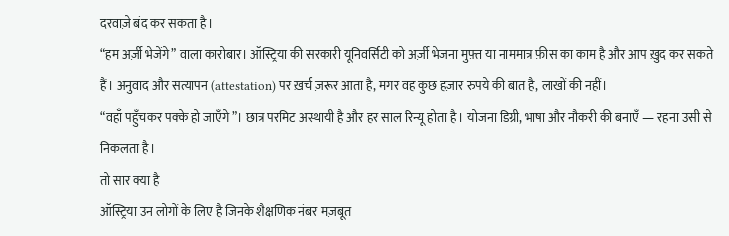दरवाज़े बंद कर सकता है।
“हम अर्ज़ी भेजेंगे” वाला कारोबार। ऑस्ट्रिया की सरकारी यूनिवर्सिटी को अर्ज़ी भेजना मुफ़्त या नाममात्र फ़ीस का काम है और आप ख़ुद कर सकते हैं। अनुवाद और सत्यापन (attestation) पर ख़र्च ज़रूर आता है, मगर वह कुछ हज़ार रुपये की बात है, लाखों की नहीं।
“वहाँ पहुँचकर पक्के हो जाएँगे”। छात्र परमिट अस्थायी है और हर साल रिन्यू होता है। योजना डिग्री, भाषा और नौकरी की बनाएँ — रहना उसी से निकलता है।
तो सार क्या है
ऑस्ट्रिया उन लोगों के लिए है जिनके शैक्षणिक नंबर मज़बूत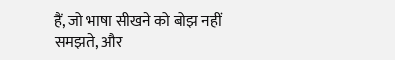हैं, जो भाषा सीखने को बोझ नहीं समझते, और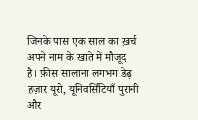जिनके पास एक साल का ख़र्च अपने नाम के खाते में मौजूद है। फ़ीस सालाना लगभग डेढ़ हज़ार यूरो, यूनिवर्सिटियाँ पुरानी और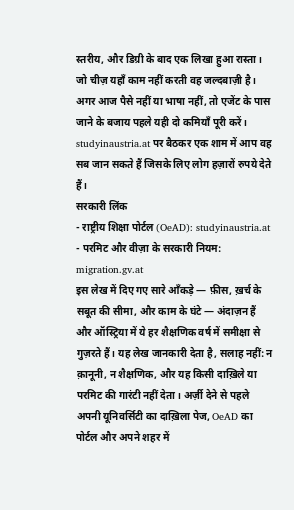स्तरीय, और डिग्री के बाद एक लिखा हुआ रास्ता।
जो चीज़ यहाँ काम नहीं करती वह जल्दबाज़ी है। अगर आज पैसे नहीं या भाषा नहीं, तो एजेंट के पास जाने के बजाय पहले यही दो कमियाँ पूरी करें। studyinaustria.at पर बैठकर एक शाम में आप वह सब जान सकते हैं जिसके लिए लोग हज़ारों रुपये देते हैं।
सरकारी लिंक
- राष्ट्रीय शिक्षा पोर्टल (OeAD): studyinaustria.at
- परमिट और वीज़ा के सरकारी नियम: migration.gv.at
इस लेख में दिए गए सारे आँकड़े — फ़ीस, ख़र्च के सबूत की सीमा, और काम के घंटे — अंदाज़न हैं और ऑस्ट्रिया में ये हर शैक्षणिक वर्ष में समीक्षा से गुज़रते हैं। यह लेख जानकारी देता है, सलाह नहीं: न क़ानूनी, न शैक्षणिक, और यह किसी दाख़िले या परमिट की गारंटी नहीं देता। अर्ज़ी देने से पहले अपनी यूनिवर्सिटी का दाख़िला पेज, OeAD का पोर्टल और अपने शहर में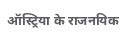ऑस्ट्रिया के राजनयिक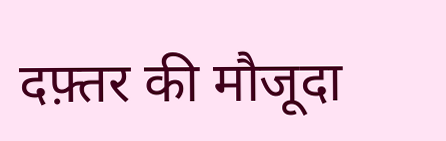दफ़्तर की मौजूदा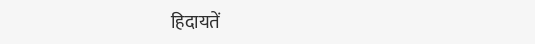हिदायतें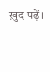ख़ुद पढ़ें।